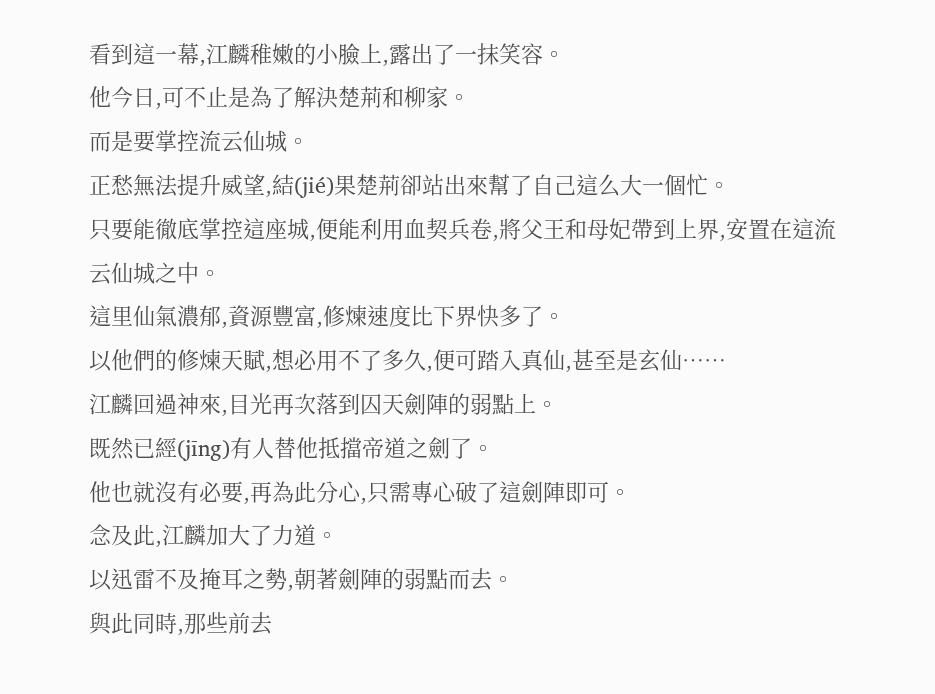看到這一幕,江麟稚嫩的小臉上,露出了一抹笑容。
他今日,可不止是為了解決楚荊和柳家。
而是要掌控流云仙城。
正愁無法提升威望,結(jié)果楚荊卻站出來幫了自己這么大一個忙。
只要能徹底掌控這座城,便能利用血契兵卷,將父王和母妃帶到上界,安置在這流云仙城之中。
這里仙氣濃郁,資源豐富,修煉速度比下界快多了。
以他們的修煉天賦,想必用不了多久,便可踏入真仙,甚至是玄仙……
江麟回過神來,目光再次落到囚天劍陣的弱點上。
既然已經(jīng)有人替他抵擋帝道之劍了。
他也就沒有必要,再為此分心,只需專心破了這劍陣即可。
念及此,江麟加大了力道。
以迅雷不及掩耳之勢,朝著劍陣的弱點而去。
與此同時,那些前去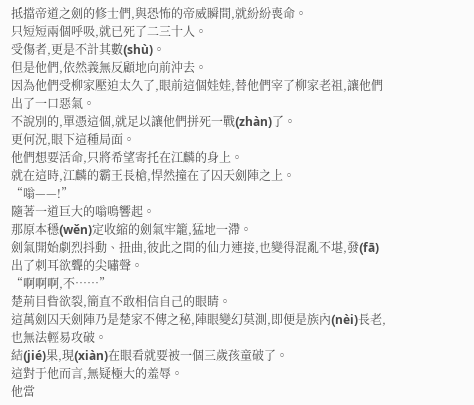抵擋帝道之劍的修士們,與恐怖的帝威瞬間,就紛紛喪命。
只短短兩個呼吸,就已死了二三十人。
受傷者,更是不計其數(shù)。
但是他們,依然義無反顧地向前沖去。
因為他們受柳家壓迫太久了,眼前這個娃娃,替他們宰了柳家老祖,讓他們出了一口惡氣。
不說別的,單憑這個,就足以讓他們拼死一戰(zhàn)了。
更何況,眼下這種局面。
他們想要活命,只將希望寄托在江麟的身上。
就在這時,江麟的霸王長槍,悍然撞在了囚天劍陣之上。
“嗡——!”
隨著一道巨大的嗡鳴響起。
那原本穩(wěn)定收縮的劍氣牢籠,猛地一滯。
劍氣開始劇烈抖動、扭曲,彼此之間的仙力連接,也變得混亂不堪,發(fā)出了刺耳欲聾的尖嘯聲。
“啊啊啊,不……”
楚荊目眥欲裂,簡直不敢相信自己的眼睛。
這萬劍囚天劍陣乃是楚家不傳之秘,陣眼變幻莫測,即便是族內(nèi)長老,也無法輕易攻破。
結(jié)果,現(xiàn)在眼看就要被一個三歲孩童破了。
這對于他而言,無疑極大的羞辱。
他當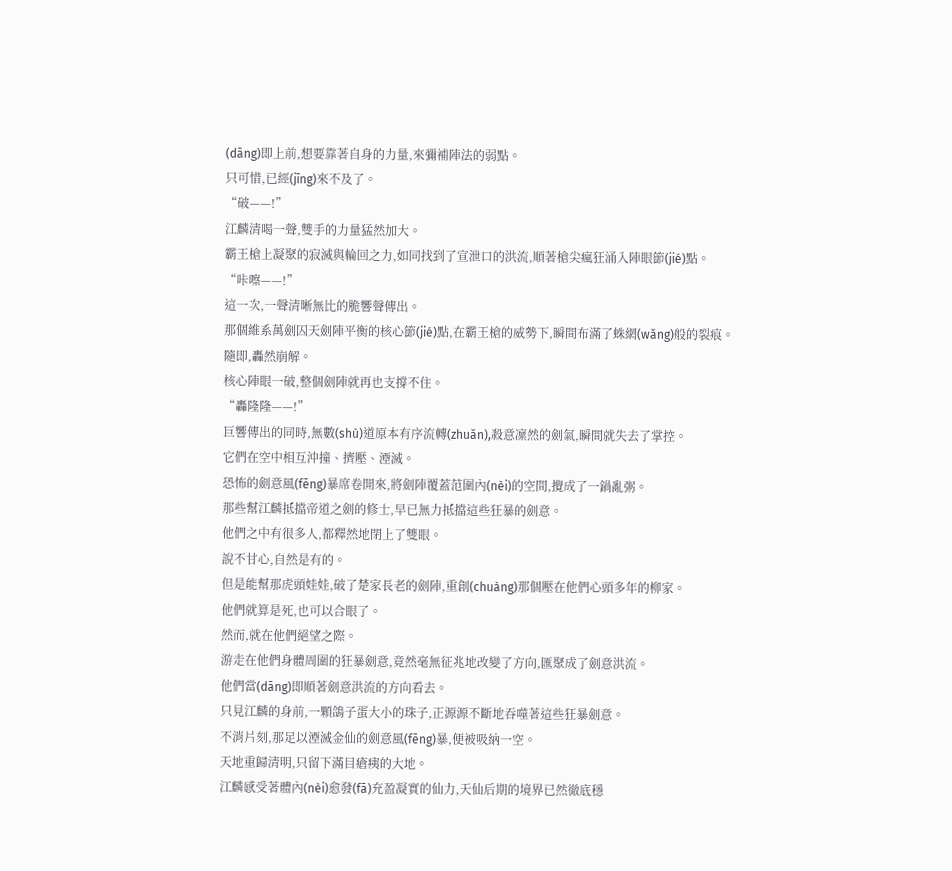(dāng)即上前,想要靠著自身的力量,來彌補陣法的弱點。
只可惜,已經(jīng)來不及了。
“破——!”
江麟清喝一聲,雙手的力量猛然加大。
霸王槍上凝聚的寂滅與輪回之力,如同找到了宣泄口的洪流,順著槍尖瘋狂涌入陣眼節(jié)點。
“咔嚓——!”
這一次,一聲清晰無比的脆響聲傳出。
那個維系萬劍囚天劍陣平衡的核心節(jié)點,在霸王槍的威勢下,瞬間布滿了蛛網(wǎng)般的裂痕。
隨即,轟然崩解。
核心陣眼一破,整個劍陣就再也支撐不住。
“轟隆隆——!”
巨響傳出的同時,無數(shù)道原本有序流轉(zhuǎn),殺意凜然的劍氣,瞬間就失去了掌控。
它們在空中相互沖撞、擠壓、湮滅。
恐怖的劍意風(fēng)暴席卷開來,將劍陣覆蓋范圍內(nèi)的空間,攪成了一鍋亂粥。
那些幫江麟抵擋帝道之劍的修士,早已無力抵擋這些狂暴的劍意。
他們之中有很多人,都釋然地閉上了雙眼。
說不甘心,自然是有的。
但是能幫那虎頭娃娃,破了楚家長老的劍陣,重創(chuàng)那個壓在他們心頭多年的柳家。
他們就算是死,也可以合眼了。
然而,就在他們絕望之際。
游走在他們身體周圍的狂暴劍意,竟然毫無征兆地改變了方向,匯聚成了劍意洪流。
他們當(dāng)即順著劍意洪流的方向看去。
只見江麟的身前,一顆鴿子蛋大小的珠子,正源源不斷地吞噬著這些狂暴劍意。
不消片刻,那足以湮滅金仙的劍意風(fēng)暴,便被吸納一空。
天地重歸清明,只留下滿目瘡痍的大地。
江麟感受著體內(nèi)愈發(fā)充盈凝實的仙力,天仙后期的境界已然徹底穩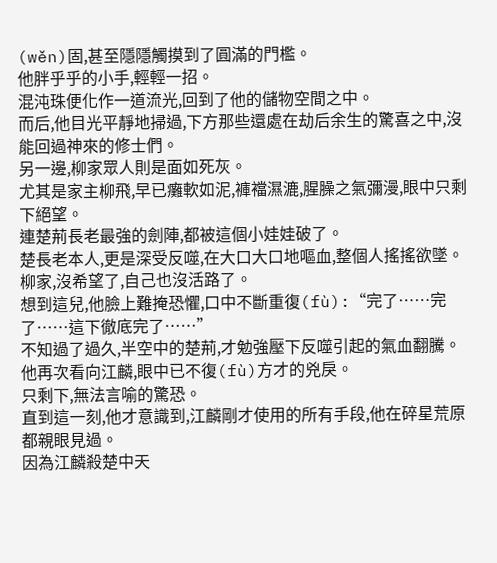(wěn)固,甚至隱隱觸摸到了圓滿的門檻。
他胖乎乎的小手,輕輕一招。
混沌珠便化作一道流光,回到了他的儲物空間之中。
而后,他目光平靜地掃過,下方那些還處在劫后余生的驚喜之中,沒能回過神來的修士們。
另一邊,柳家眾人則是面如死灰。
尤其是家主柳飛,早已癱軟如泥,褲襠濕漉,腥臊之氣彌漫,眼中只剩下絕望。
連楚荊長老最強的劍陣,都被這個小娃娃破了。
楚長老本人,更是深受反噬,在大口大口地嘔血,整個人搖搖欲墜。
柳家,沒希望了,自己也沒活路了。
想到這兒,他臉上難掩恐懼,口中不斷重復(fù):“完了……完了……這下徹底完了……”
不知過了過久,半空中的楚荊,才勉強壓下反噬引起的氣血翻騰。
他再次看向江麟,眼中已不復(fù)方才的兇戾。
只剩下,無法言喻的驚恐。
直到這一刻,他才意識到,江麟剛才使用的所有手段,他在碎星荒原都親眼見過。
因為江麟殺楚中天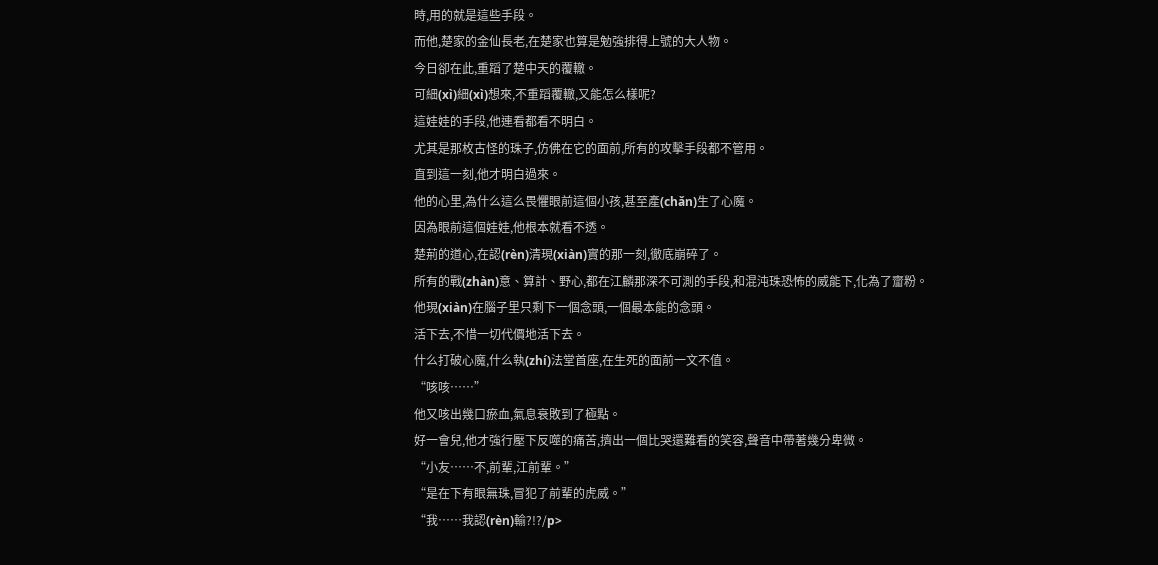時,用的就是這些手段。
而他,楚家的金仙長老,在楚家也算是勉強排得上號的大人物。
今日卻在此,重蹈了楚中天的覆轍。
可細(xì)細(xì)想來,不重蹈覆轍,又能怎么樣呢?
這娃娃的手段,他連看都看不明白。
尤其是那枚古怪的珠子,仿佛在它的面前,所有的攻擊手段都不管用。
直到這一刻,他才明白過來。
他的心里,為什么這么畏懼眼前這個小孩,甚至產(chǎn)生了心魔。
因為眼前這個娃娃,他根本就看不透。
楚荊的道心,在認(rèn)清現(xiàn)實的那一刻,徹底崩碎了。
所有的戰(zhàn)意、算計、野心,都在江麟那深不可測的手段,和混沌珠恐怖的威能下,化為了齏粉。
他現(xiàn)在腦子里只剩下一個念頭,一個最本能的念頭。
活下去,不惜一切代價地活下去。
什么打破心魔,什么執(zhí)法堂首座,在生死的面前一文不值。
“咳咳……”
他又咳出幾口瘀血,氣息衰敗到了極點。
好一會兒,他才強行壓下反噬的痛苦,擠出一個比哭還難看的笑容,聲音中帶著幾分卑微。
“小友……不,前輩,江前輩。”
“是在下有眼無珠,冒犯了前輩的虎威。”
“我……我認(rèn)輸?!?/p>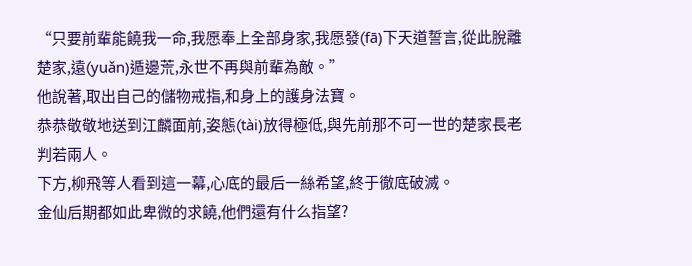“只要前輩能饒我一命,我愿奉上全部身家,我愿發(fā)下天道誓言,從此脫離楚家,遠(yuǎn)遁邊荒,永世不再與前輩為敵。”
他說著,取出自己的儲物戒指,和身上的護身法寶。
恭恭敬敬地送到江麟面前,姿態(tài)放得極低,與先前那不可一世的楚家長老判若兩人。
下方,柳飛等人看到這一幕,心底的最后一絲希望,終于徹底破滅。
金仙后期都如此卑微的求饒,他們還有什么指望?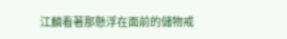江麟看著那懸浮在面前的儲物戒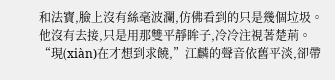和法寶,臉上沒有絲毫波瀾,仿佛看到的只是幾個垃圾。
他沒有去接,只是用那雙平靜眸子,冷冷注視著楚荊。
“現(xiàn)在才想到求饒,”江麟的聲音依舊平淡,卻帶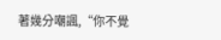著幾分嘲諷,“你不覺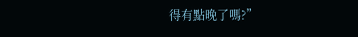得有點晚了嗎?”